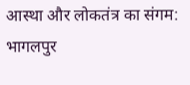आस्था और लोकतंत्र का संगम: भागलपुर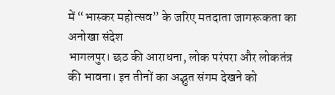में “भास्कर महोत्सव” के जरिए मतदाता जागरूकता का अनोखा संदेश
भागलपुर। छठ की आराधना, लोक परंपरा और लोकतंत्र की भावना। इन तीनों का अद्भुत संगम देखने को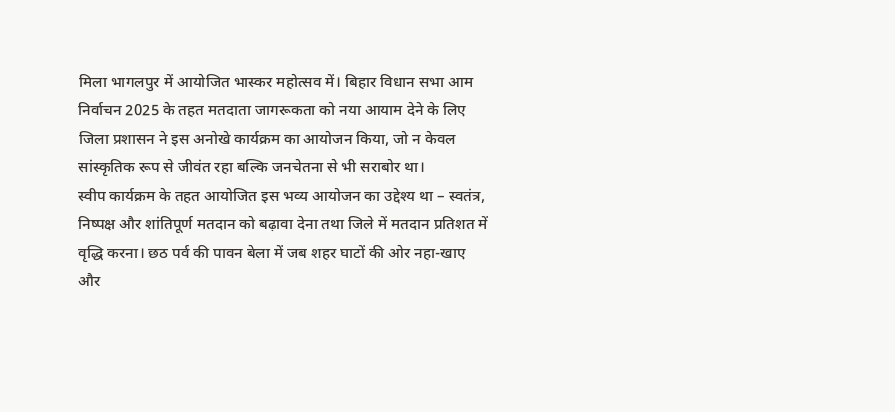मिला भागलपुर में आयोजित भास्कर महोत्सव में। बिहार विधान सभा आम निर्वाचन 2025 के तहत मतदाता जागरूकता को नया आयाम देने के लिए जिला प्रशासन ने इस अनोखे कार्यक्रम का आयोजन किया, जो न केवल सांस्कृतिक रूप से जीवंत रहा बल्कि जनचेतना से भी सराबोर था।
स्वीप कार्यक्रम के तहत आयोजित इस भव्य आयोजन का उद्देश्य था – स्वतंत्र, निष्पक्ष और शांतिपूर्ण मतदान को बढ़ावा देना तथा जिले में मतदान प्रतिशत में वृद्धि करना। छठ पर्व की पावन बेला में जब शहर घाटों की ओर नहा-खाए और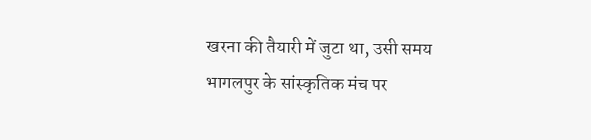खरना की तैयारी में जुटा था, उसी समय भागलपुर के सांस्कृतिक मंच पर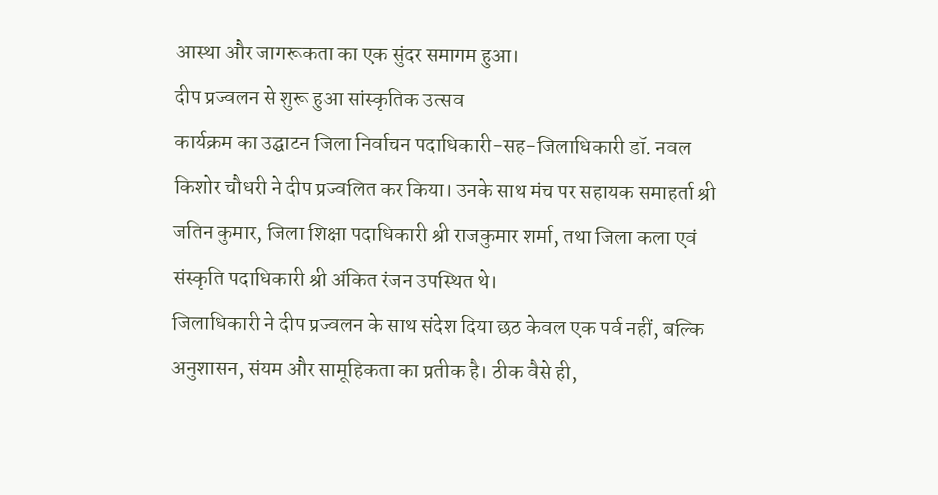आस्था और जागरूकता का एक सुंदर समागम हुआ।
दीप प्रज्वलन से शुरू हुआ सांस्कृतिक उत्सव
कार्यक्रम का उद्घाटन जिला निर्वाचन पदाधिकारी-सह-जिलाधिकारी डॉ. नवल किशोर चौधरी ने दीप प्रज्वलित कर किया। उनके साथ मंच पर सहायक समाहर्ता श्री जतिन कुमार, जिला शिक्षा पदाधिकारी श्री राजकुमार शर्मा, तथा जिला कला एवं संस्कृति पदाधिकारी श्री अंकित रंजन उपस्थित थे।
जिलाधिकारी ने दीप प्रज्वलन के साथ संदेश दिया छठ केवल एक पर्व नहीं, बल्कि अनुशासन, संयम और सामूहिकता का प्रतीक है। ठीक वैसे ही,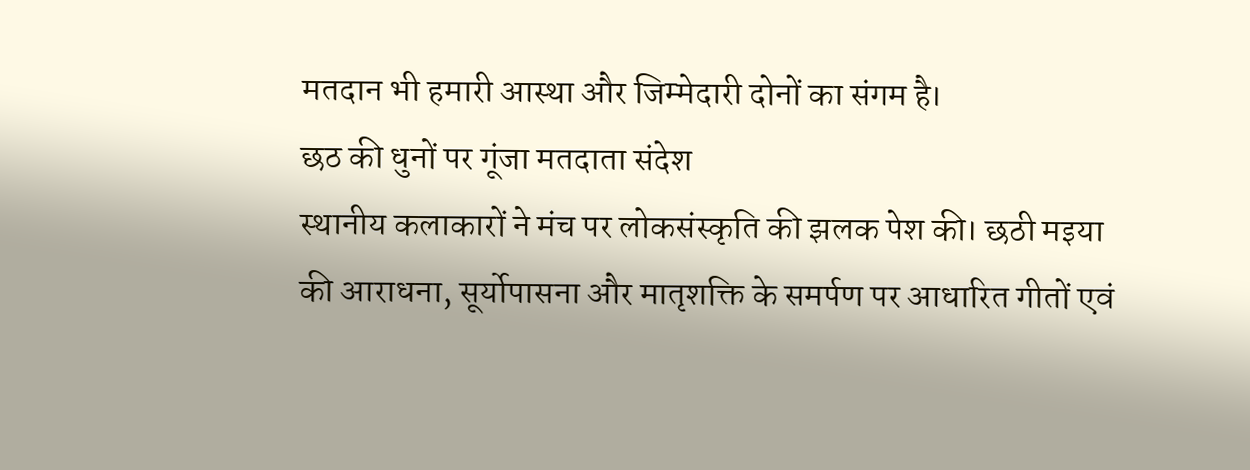मतदान भी हमारी आस्था और जिम्मेदारी दोनों का संगम है।
छठ की धुनों पर गूंजा मतदाता संदेश
स्थानीय कलाकारों ने मंच पर लोकसंस्कृति की झलक पेश की। छठी मइया की आराधना, सूर्योपासना और मातृशक्ति के समर्पण पर आधारित गीतों एवं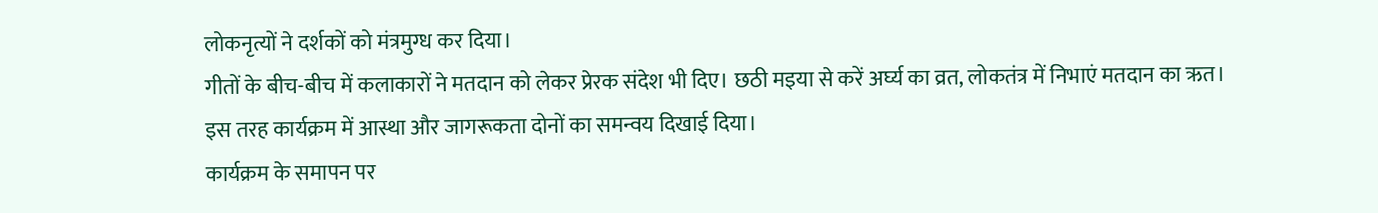लोकनृत्यों ने दर्शकों को मंत्रमुग्ध कर दिया।
गीतों के बीच-बीच में कलाकारों ने मतदान को लेकर प्रेरक संदेश भी दिए। छठी मइया से करें अर्घ्य का व्रत, लोकतंत्र में निभाएं मतदान का ऋत। इस तरह कार्यक्रम में आस्था और जागरूकता दोनों का समन्वय दिखाई दिया।
कार्यक्रम के समापन पर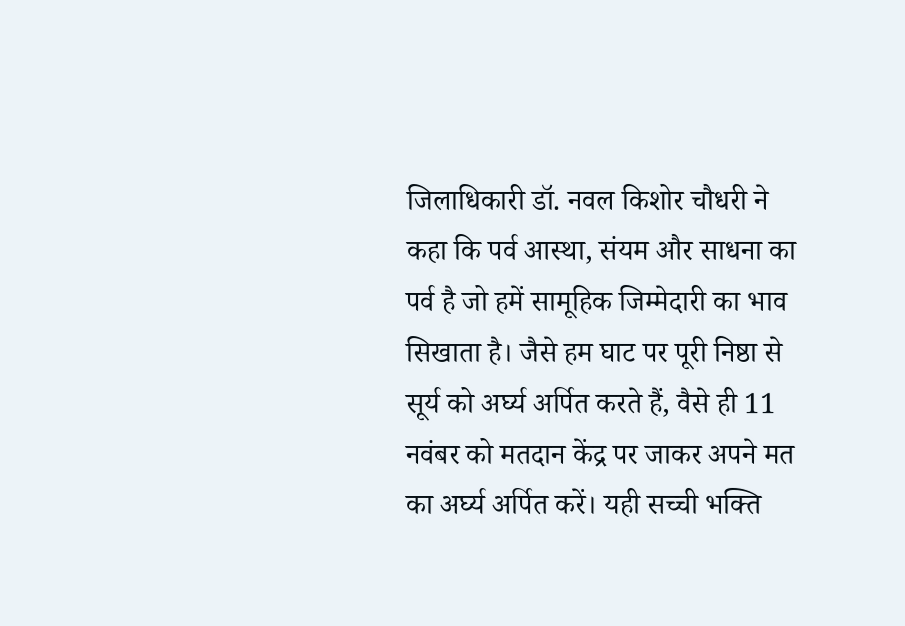जिलाधिकारी डॉ. नवल किशोर चौधरी ने कहा कि पर्व आस्था, संयम और साधना का पर्व है जो हमें सामूहिक जिम्मेदारी का भाव सिखाता है। जैसे हम घाट पर पूरी निष्ठा से सूर्य को अर्घ्य अर्पित करते हैं, वैसे ही 11 नवंबर को मतदान केंद्र पर जाकर अपने मत का अर्घ्य अर्पित करें। यही सच्ची भक्ति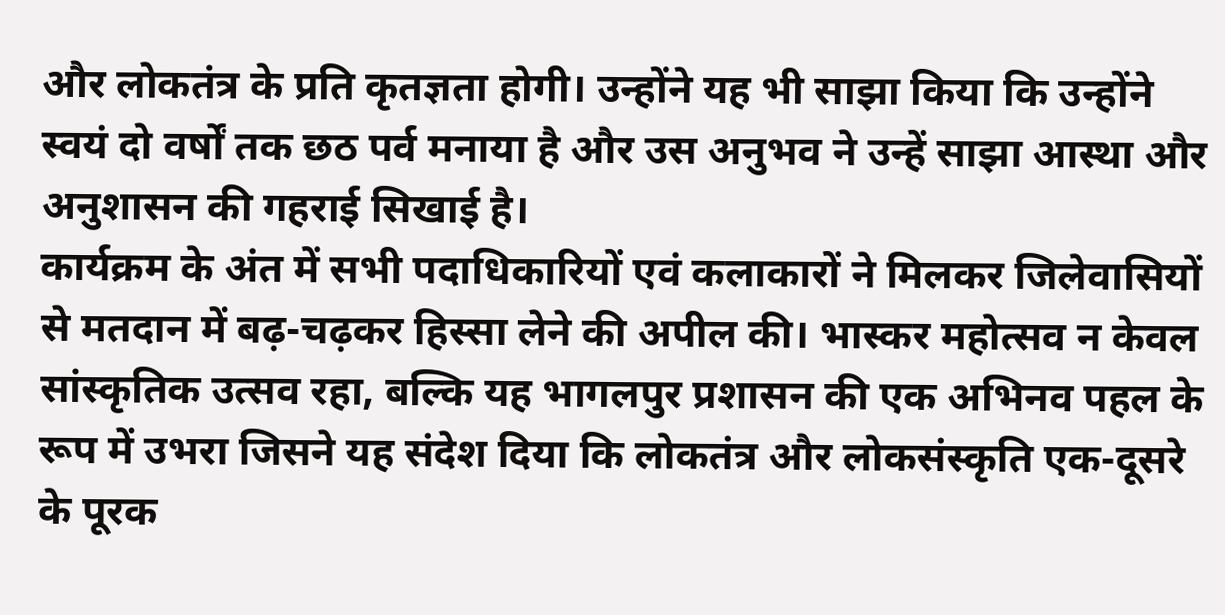और लोकतंत्र के प्रति कृतज्ञता होगी। उन्होंने यह भी साझा किया कि उन्होंने स्वयं दो वर्षों तक छठ पर्व मनाया है और उस अनुभव ने उन्हें साझा आस्था और अनुशासन की गहराई सिखाई है।
कार्यक्रम के अंत में सभी पदाधिकारियों एवं कलाकारों ने मिलकर जिलेवासियों से मतदान में बढ़-चढ़कर हिस्सा लेने की अपील की। भास्कर महोत्सव न केवल सांस्कृतिक उत्सव रहा, बल्कि यह भागलपुर प्रशासन की एक अभिनव पहल के रूप में उभरा जिसने यह संदेश दिया कि लोकतंत्र और लोकसंस्कृति एक-दूसरे के पूरक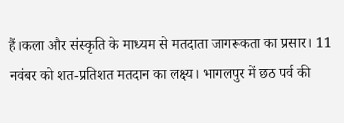हैं।कला और संस्कृति के माध्यम से मतदाता जागरूकता का प्रसार। 11 नवंबर को शत-प्रतिशत मतदान का लक्ष्य। भागलपुर में छठ पर्व की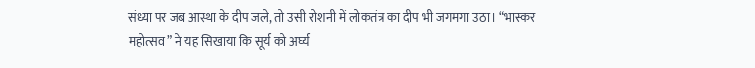संध्या पर जब आस्था के दीप जले, तो उसी रोशनी में लोकतंत्र का दीप भी जगमगा उठा। “भास्कर महोत्सव” ने यह सिखाया कि सूर्य को अर्घ्य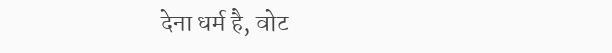देना धर्म है, वोट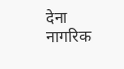देना नागरिक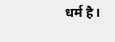धर्म है।